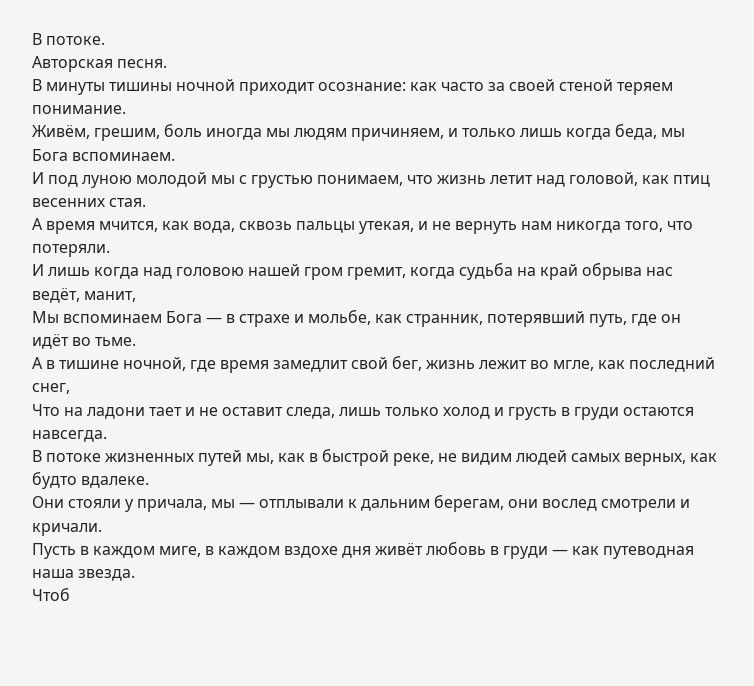В потоке.
Авторская песня.
В минуты тишины ночной приходит осознание: как часто за своей стеной теряем понимание.
Живём, грешим, боль иногда мы людям причиняем, и только лишь когда беда, мы Бога вспоминаем.
И под луною молодой мы с грустью понимаем, что жизнь летит над головой, как птиц весенних стая.
А время мчится, как вода, сквозь пальцы утекая, и не вернуть нам никогда того, что потеряли.
И лишь когда над головою нашей гром гремит, когда судьба на край обрыва нас ведёт, манит,
Мы вспоминаем Бога — в страхе и мольбе, как странник, потерявший путь, где он идёт во тьме.
А в тишине ночной, где время замедлит свой бег, жизнь лежит во мгле, как последний снег,
Что на ладони тает и не оставит следа, лишь только холод и грусть в груди остаются навсегда.
В потоке жизненных путей мы, как в быстрой реке, не видим людей самых верных, как будто вдалеке.
Они стояли у причала, мы — отплывали к дальним берегам, они вослед смотрели и кричали.
Пусть в каждом миге, в каждом вздохе дня живёт любовь в груди — как путеводная наша звезда.
Чтоб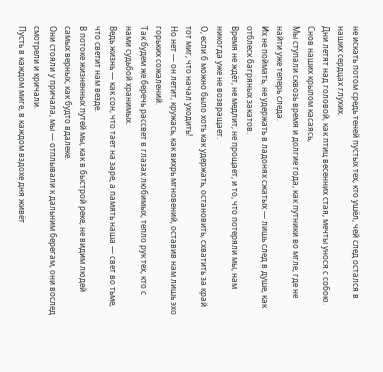не искать потом средь теней пустых тех, кто ушёл, чей след остался в наших сердцах глухих.
Дни летят над головой, как птиц весенних стая, мечты унося с собою. Снов наших крылом касаясь,
Мы ступали сквозь время и долгие года, как путники во мгле, где не найти уже теперь следа.
Их не поймать, не удержать в ладонях сжатых — лишь след в душе, как отблеск багряных закатов.
Время не ждёт, не медлит, не прощает, и то, что потеряли мы, нам никогда уже не возвращает.
О, если б можно было хоть как удержать, остановить, схватить за край тот миг, что начал уходить!
Но нет — он летит, кружась, как вихрь мгновений, оставив нам лишь эхо горьких сожалений.
Так будем же беречь рассвет в глазах любимых, тепло рук тех, кто с нами судьбой хранимых.
Ведь жизнь — как сон, что тает на заре, а память наша — свет во тьме, что светит нам везде.
В потоке жизненных путей мы, как в быстрой реке, не видим людей самых верных, как будто вдалеке.
Они стояли у причала, мы — отплывали к дальним берегам, они вослед смотрели и кричали.
Пусть в каждом миге, в каждом вздохе дня живёт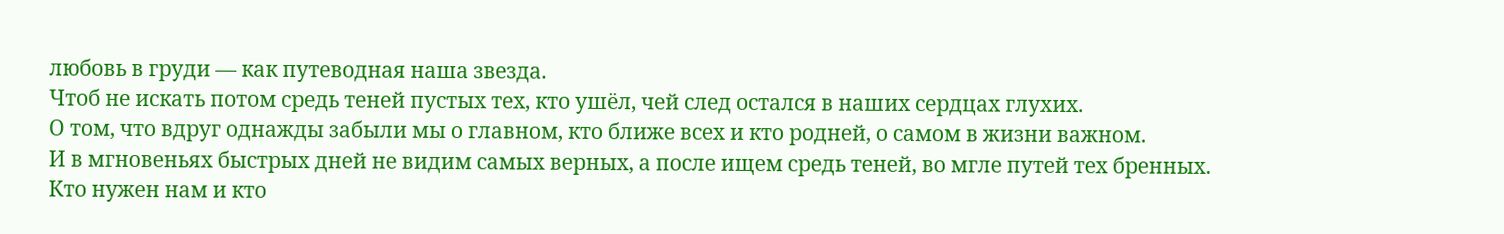любовь в груди — как путеводная наша звезда.
Чтоб не искать потом средь теней пустых тех, кто ушёл, чей след остался в наших сердцах глухих.
О том, что вдруг однажды забыли мы о главном, кто ближе всех и кто родней, о самом в жизни важном.
И в мгновеньях быстрых дней не видим самых верных, а после ищем средь теней, во мгле путей тех бренных.
Кто нужен нам и кто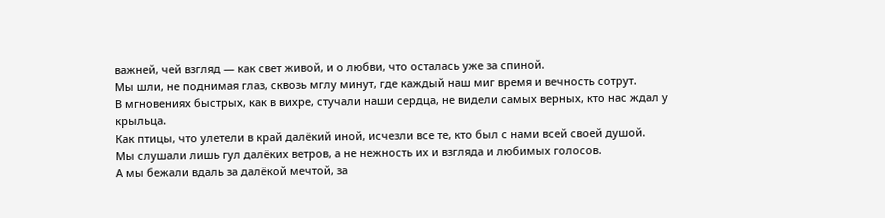важней, чей взгляд — как свет живой, и о любви, что осталась уже за спиной.
Мы шли, не поднимая глаз, сквозь мглу минут, где каждый наш миг время и вечность сотрут.
В мгновениях быстрых, как в вихре, стучали наши сердца, не видели самых верных, кто нас ждал у крыльца.
Как птицы, что улетели в край далёкий иной, исчезли все те, кто был с нами всей своей душой.
Мы слушали лишь гул далёких ветров, а не нежность их и взгляда и любимых голосов.
А мы бежали вдаль за далёкой мечтой, за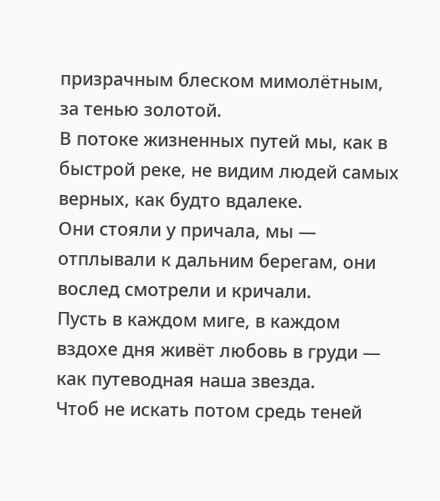призрачным блеском мимолётным, за тенью золотой.
В потоке жизненных путей мы, как в быстрой реке, не видим людей самых верных, как будто вдалеке.
Они стояли у причала, мы — отплывали к дальним берегам, они вослед смотрели и кричали.
Пусть в каждом миге, в каждом вздохе дня живёт любовь в груди — как путеводная наша звезда.
Чтоб не искать потом средь теней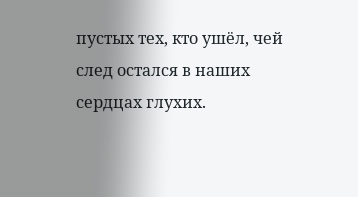пустых тех, кто ушёл, чей след остался в наших сердцах глухих.